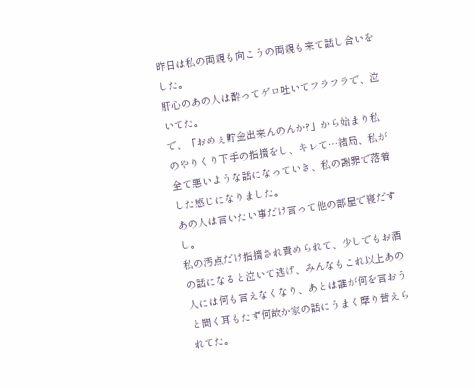昨日は私の両親も向こうの両親も来て話し合いをした。
肝心のあの人は酔ってゲロ吐いてフラフラで、泣いてた。
で、「おめぇ貯金出来んのんか?」から始まり私のやりくり下手の指摘をし、キレて…結局、私が全て悪いような話になっていき、私の謝罪で落着した感じになりました。
あの人は言いたい事だけ言って他の部屋で寝だすし。
私の汚点だけ指摘され責められて、少しでもお酒の話になると泣いて逃げ、みんなもこれ以上あの人には何も言えなくなり、あとは誰が何を言おうと聞く耳もたず何故か家の話にうまく摩り替えられてた。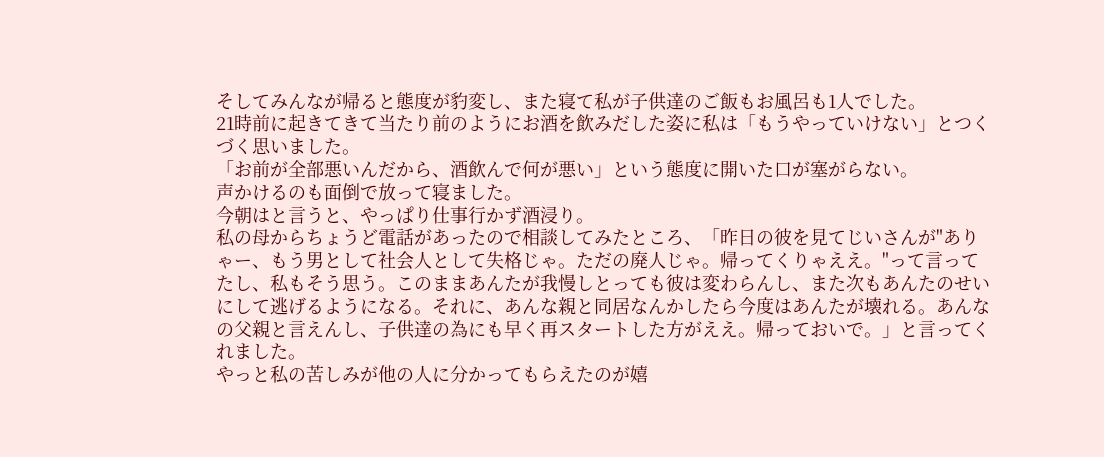そしてみんなが帰ると態度が豹変し、また寝て私が子供達のご飯もお風呂も1人でした。
21時前に起きてきて当たり前のようにお酒を飲みだした姿に私は「もうやっていけない」とつくづく思いました。
「お前が全部悪いんだから、酒飲んで何が悪い」という態度に開いた口が塞がらない。
声かけるのも面倒で放って寝ました。
今朝はと言うと、やっぱり仕事行かず酒浸り。
私の母からちょうど電話があったので相談してみたところ、「昨日の彼を見てじいさんが"ありゃー、もう男として社会人として失格じゃ。ただの廃人じゃ。帰ってくりゃええ。"って言ってたし、私もそう思う。このままあんたが我慢しとっても彼は変わらんし、また次もあんたのせいにして逃げるようになる。それに、あんな親と同居なんかしたら今度はあんたが壊れる。あんなの父親と言えんし、子供達の為にも早く再スタートした方がええ。帰っておいで。」と言ってくれました。
やっと私の苦しみが他の人に分かってもらえたのが嬉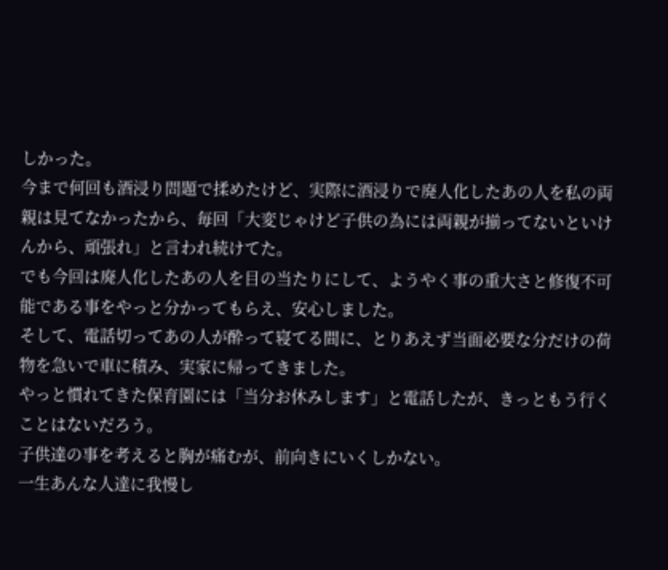しかった。
今まで何回も酒浸り問題で揉めたけど、実際に酒浸りで廃人化したあの人を私の両親は見てなかったから、毎回「大変じゃけど子供の為には両親が揃ってないといけんから、頑張れ」と言われ続けてた。
でも今回は廃人化したあの人を目の当たりにして、ようやく事の重大さと修復不可能である事をやっと分かってもらえ、安心しました。
そして、電話切ってあの人が酔って寝てる間に、とりあえず当面必要な分だけの荷物を急いで車に積み、実家に帰ってきました。
やっと慣れてきた保育園には「当分お休みします」と電話したが、きっともう行くことはないだろう。
子供達の事を考えると胸が痛むが、前向きにいくしかない。
一生あんな人達に我慢し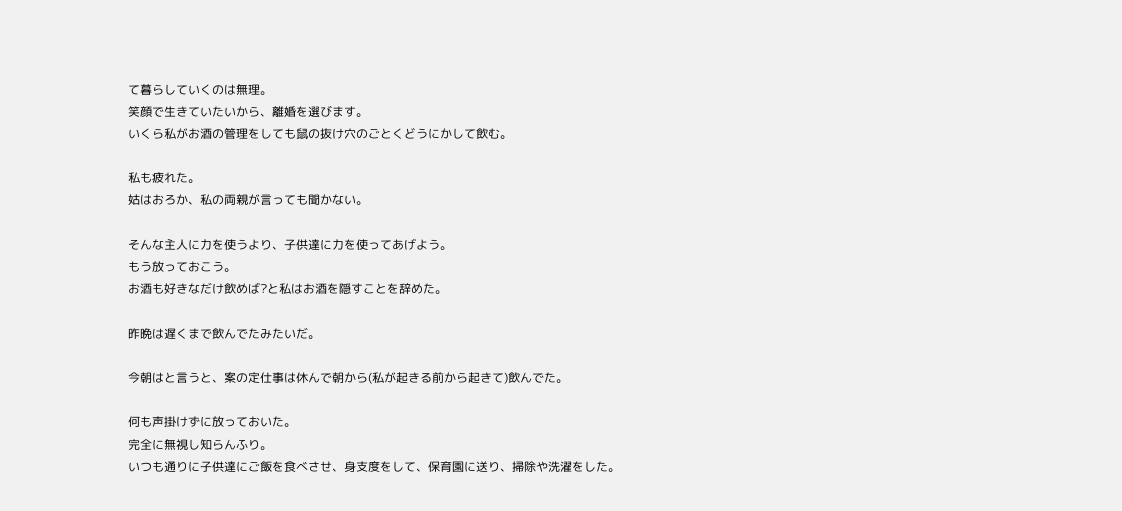て暮らしていくのは無理。
笑顔で生きていたいから、離婚を選びます。
いくら私がお酒の管理をしても鼠の抜け穴のごとくどうにかして飲む。

私も疲れた。
姑はおろか、私の両親が言っても聞かない。

そんな主人に力を使うより、子供達に力を使ってあげよう。
もう放っておこう。
お酒も好きなだけ飲めば?と私はお酒を隠すことを辞めた。

昨晩は遅くまで飲んでたみたいだ。

今朝はと言うと、案の定仕事は休んで朝から(私が起きる前から起きて)飲んでた。

何も声掛けずに放っておいた。
完全に無視し知らんふり。
いつも通りに子供達にご飯を食べさせ、身支度をして、保育園に送り、掃除や洗濯をした。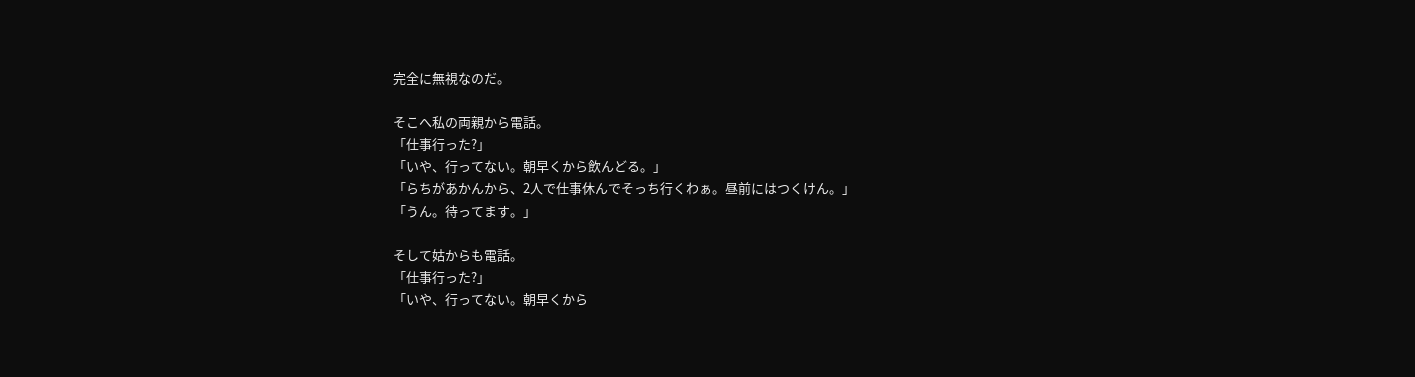完全に無視なのだ。

そこへ私の両親から電話。
「仕事行った?」
「いや、行ってない。朝早くから飲んどる。」
「らちがあかんから、2人で仕事休んでそっち行くわぁ。昼前にはつくけん。」
「うん。待ってます。」

そして姑からも電話。
「仕事行った?」
「いや、行ってない。朝早くから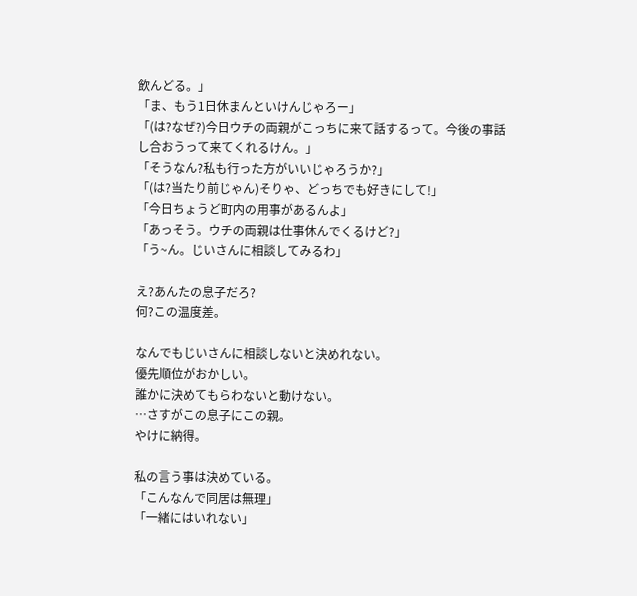飲んどる。」
「ま、もう1日休まんといけんじゃろー」
「(は?なぜ?)今日ウチの両親がこっちに来て話するって。今後の事話し合おうって来てくれるけん。」
「そうなん?私も行った方がいいじゃろうか?」
「(は?当たり前じゃん)そりゃ、どっちでも好きにして!」
「今日ちょうど町内の用事があるんよ」
「あっそう。ウチの両親は仕事休んでくるけど?」
「う~ん。じいさんに相談してみるわ」

え?あんたの息子だろ?
何?この温度差。

なんでもじいさんに相談しないと決めれない。
優先順位がおかしい。
誰かに決めてもらわないと動けない。
…さすがこの息子にこの親。
やけに納得。

私の言う事は決めている。
「こんなんで同居は無理」
「一緒にはいれない」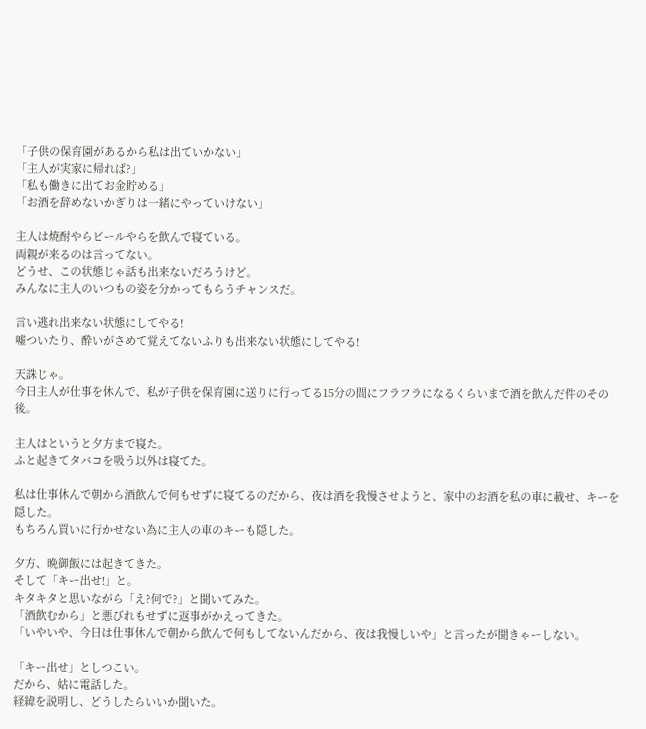「子供の保育園があるから私は出ていかない」
「主人が実家に帰れば?」
「私も働きに出てお金貯める」
「お酒を辞めないかぎりは一緒にやっていけない」

主人は焼酎やらビールやらを飲んで寝ている。
両親が来るのは言ってない。
どうせ、この状態じゃ話も出来ないだろうけど。
みんなに主人のいつもの姿を分かってもらうチャンスだ。

言い逃れ出来ない状態にしてやる!
嘘ついたり、酔いがさめて覚えてないふりも出来ない状態にしてやる!

天誅じゃ。
今日主人が仕事を休んで、私が子供を保育園に送りに行ってる15分の間にフラフラになるくらいまで酒を飲んだ件のその後。

主人はというと夕方まで寝た。
ふと起きてタバコを吸う以外は寝てた。

私は仕事休んで朝から酒飲んで何もせずに寝てるのだから、夜は酒を我慢させようと、家中のお酒を私の車に載せ、キーを隠した。
もちろん買いに行かせない為に主人の車のキーも隠した。

夕方、晩御飯には起きてきた。
そして「キー出せ!」と。
キタキタと思いながら「え?何で?」と聞いてみた。
「酒飲むから」と悪びれもせずに返事がかえってきた。
「いやいや、今日は仕事休んで朝から飲んで何もしてないんだから、夜は我慢しいや」と言ったが聞きゃーしない。

「キー出せ」としつこい。
だから、姑に電話した。
経緯を説明し、どうしたらいいか聞いた。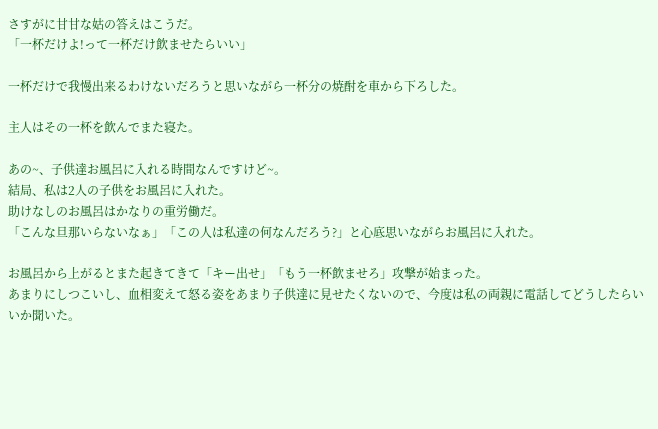さすがに甘甘な姑の答えはこうだ。
「一杯だけよ!って一杯だけ飲ませたらいい」

一杯だけで我慢出来るわけないだろうと思いながら一杯分の焼酎を車から下ろした。

主人はその一杯を飲んでまた寝た。

あの~、子供達お風呂に入れる時間なんですけど~。
結局、私は2人の子供をお風呂に入れた。
助けなしのお風呂はかなりの重労働だ。
「こんな旦那いらないなぁ」「この人は私達の何なんだろう?」と心底思いながらお風呂に入れた。

お風呂から上がるとまた起きてきて「キー出せ」「もう一杯飲ませろ」攻撃が始まった。
あまりにしつこいし、血相変えて怒る姿をあまり子供達に見せたくないので、今度は私の両親に電話してどうしたらいいか聞いた。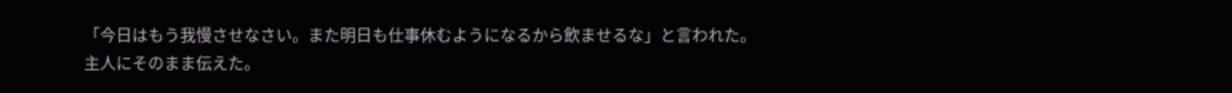「今日はもう我慢させなさい。また明日も仕事休むようになるから飲ませるな」と言われた。
主人にそのまま伝えた。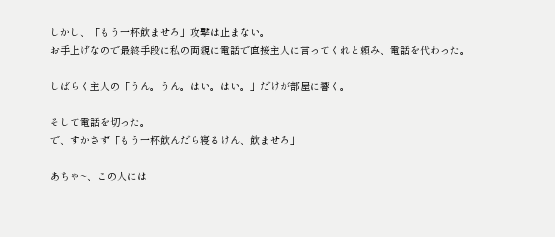しかし、「もう一杯飲ませろ」攻撃は止まない。
お手上げなので最終手段に私の両親に電話で直接主人に言ってくれと頼み、電話を代わった。

しばらく主人の「うん。うん。はい。はい。」だけが部屋に響く。

そして電話を切った。
で、すかさず「もう一杯飲んだら寝るけん、飲ませろ」

あちゃ~、この人には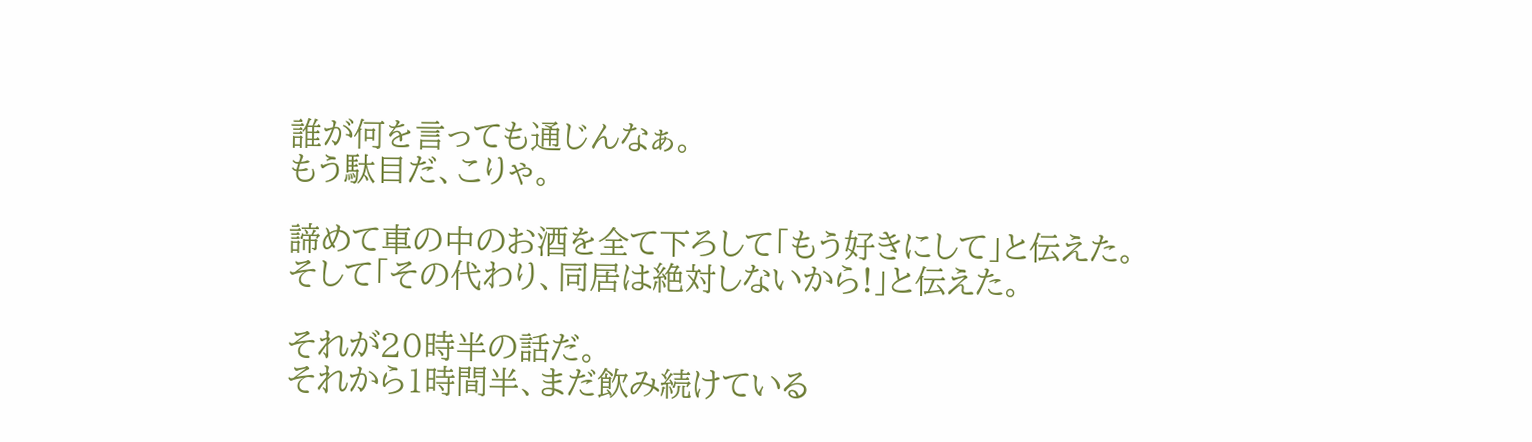誰が何を言っても通じんなぁ。
もう駄目だ、こりゃ。

諦めて車の中のお酒を全て下ろして「もう好きにして」と伝えた。
そして「その代わり、同居は絶対しないから!」と伝えた。

それが20時半の話だ。
それから1時間半、まだ飲み続けている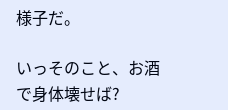様子だ。

いっそのこと、お酒で身体壊せば?